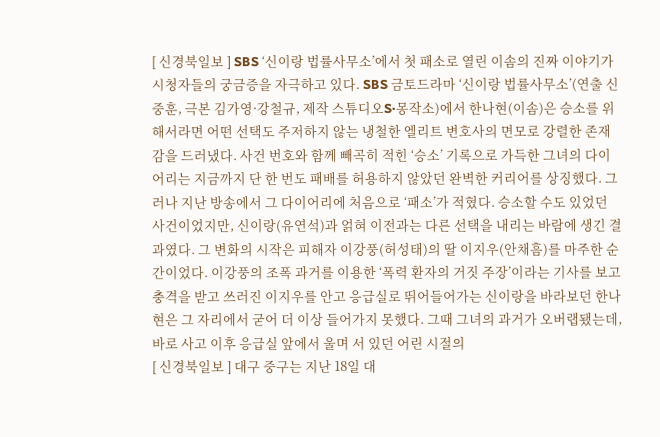[ 신경북일보 ] SBS ‘신이랑 법률사무소’에서 첫 패소로 열린 이솜의 진짜 이야기가 시청자들의 궁금증을 자극하고 있다. SBS 금토드라마 ‘신이랑 법률사무소’(연출 신중훈, 극본 김가영·강철규, 제작 스튜디오S·몽작소)에서 한나현(이솜)은 승소를 위해서라면 어떤 선택도 주저하지 않는 냉철한 엘리트 변호사의 면모로 강렬한 존재감을 드러냈다. 사건 번호와 함께 빼곡히 적힌 ‘승소’ 기록으로 가득한 그녀의 다이어리는 지금까지 단 한 번도 패배를 허용하지 않았던 완벽한 커리어를 상징했다. 그러나 지난 방송에서 그 다이어리에 처음으로 ‘패소’가 적혔다. 승소할 수도 있었던 사건이었지만, 신이랑(유연석)과 얽혀 이전과는 다른 선택을 내리는 바람에 생긴 결과였다. 그 변화의 시작은 피해자 이강풍(허성태)의 딸 이지우(안채흠)를 마주한 순간이었다. 이강풍의 조폭 과거를 이용한 ‘폭력 환자의 거짓 주장’이라는 기사를 보고 충격을 받고 쓰러진 이지우를 안고 응급실로 뛰어들어가는 신이랑을 바라보던 한나현은 그 자리에서 굳어 더 이상 들어가지 못했다. 그때 그녀의 과거가 오버랩됐는데, 바로 사고 이후 응급실 앞에서 울며 서 있던 어린 시절의
[ 신경북일보 ] 대구 중구는 지난 18일 대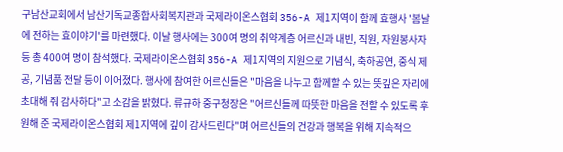구남산교회에서 남산기독교종합사회복지관과 국제라이온스협회 356-A 제1지역이 함께 효행사 '봄날에 전하는 효이야기'를 마련했다. 이날 행사에는 300여 명의 취약계층 어르신과 내빈, 직원, 자원봉사자 등 총 400여 명이 참석했다. 국제라이온스협회 356-A 제1지역의 지원으로 기념식, 축하공연, 중식 제공, 기념품 전달 등이 이어졌다. 행사에 참여한 어르신들은 "마음을 나누고 함께할 수 있는 뜻깊은 자리에 초대해 줘 감사하다"고 소감을 밝혔다. 류규하 중구청장은 "어르신들께 따뜻한 마음을 전할 수 있도록 후원해 준 국제라이온스협회 제1지역에 깊이 감사드린다"며 어르신들의 건강과 행복을 위해 지속적으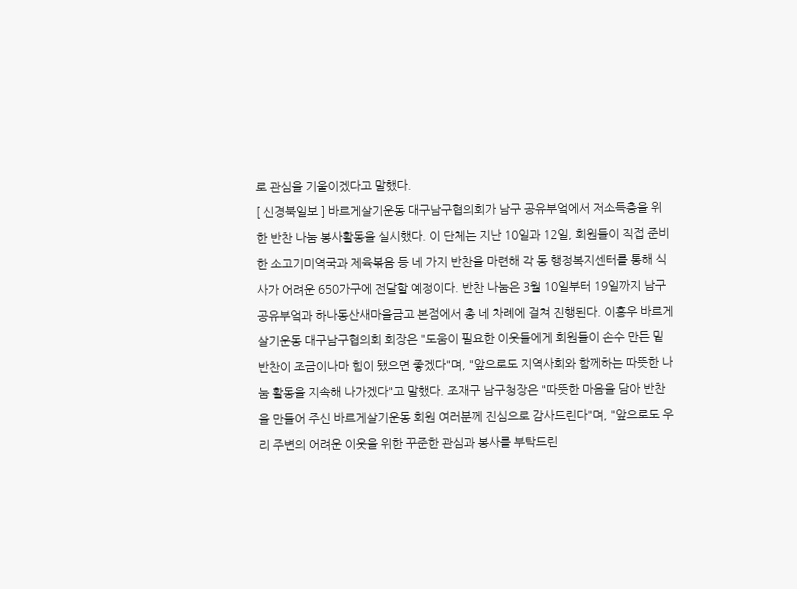로 관심을 기울이겠다고 말했다.
[ 신경북일보 ] 바르게살기운동 대구남구협의회가 남구 공유부엌에서 저소득층을 위한 반찬 나눔 봉사활동을 실시했다. 이 단체는 지난 10일과 12일, 회원들이 직접 준비한 소고기미역국과 제육볶음 등 네 가지 반찬을 마련해 각 동 행정복지센터를 통해 식사가 어려운 650가구에 전달할 예정이다. 반찬 나눔은 3월 10일부터 19일까지 남구 공유부엌과 하나동산새마을금고 본점에서 총 네 차례에 걸쳐 진행된다. 이흥우 바르게살기운동 대구남구협의회 회장은 "도움이 필요한 이웃들에게 회원들이 손수 만든 밑반찬이 조금이나마 힘이 됐으면 좋겠다"며, "앞으로도 지역사회와 함께하는 따뜻한 나눔 활동을 지속해 나가겠다"고 말했다. 조재구 남구청장은 "따뜻한 마음을 담아 반찬을 만들어 주신 바르게살기운동 회원 여러분께 진심으로 감사드린다"며, "앞으로도 우리 주변의 어려운 이웃을 위한 꾸준한 관심과 봉사를 부탁드린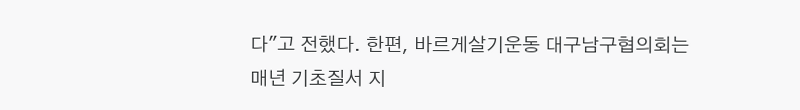다"고 전했다. 한편, 바르게살기운동 대구남구협의회는 매년 기초질서 지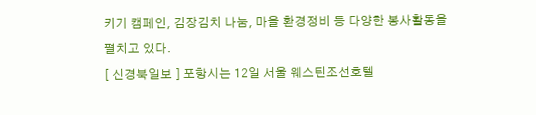키기 캠페인, 김장김치 나눔, 마을 환경정비 등 다양한 봉사활동을 펼치고 있다.
[ 신경북일보 ] 포항시는 12일 서울 웨스틴조선호텔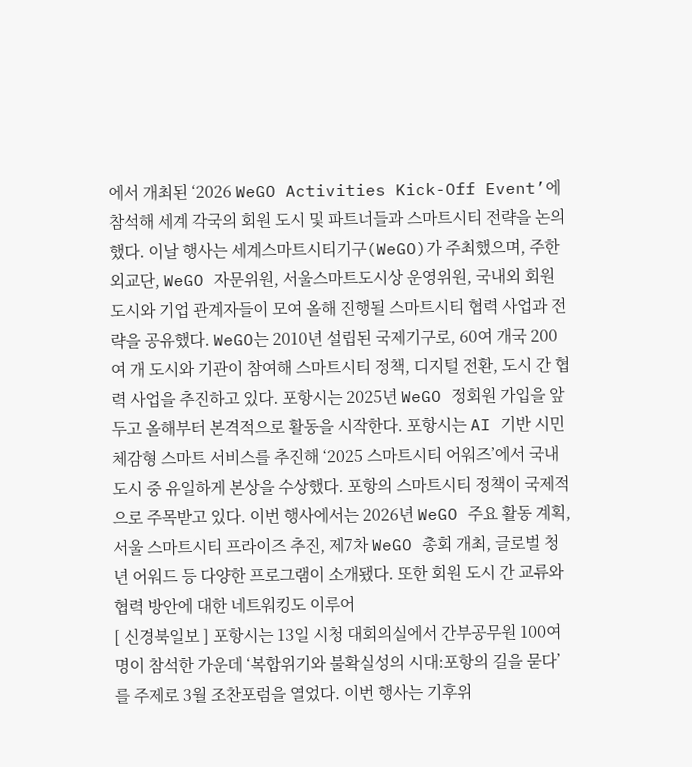에서 개최된 ‘2026 WeGO Activities Kick-Off Event’에 참석해 세계 각국의 회원 도시 및 파트너들과 스마트시티 전략을 논의했다. 이날 행사는 세계스마트시티기구(WeGO)가 주최했으며, 주한 외교단, WeGO 자문위원, 서울스마트도시상 운영위원, 국내외 회원 도시와 기업 관계자들이 모여 올해 진행될 스마트시티 협력 사업과 전략을 공유했다. WeGO는 2010년 설립된 국제기구로, 60여 개국 200여 개 도시와 기관이 참여해 스마트시티 정책, 디지털 전환, 도시 간 협력 사업을 추진하고 있다. 포항시는 2025년 WeGO 정회원 가입을 앞두고 올해부터 본격적으로 활동을 시작한다. 포항시는 AI 기반 시민 체감형 스마트 서비스를 추진해 ‘2025 스마트시티 어워즈’에서 국내 도시 중 유일하게 본상을 수상했다. 포항의 스마트시티 정책이 국제적으로 주목받고 있다. 이번 행사에서는 2026년 WeGO 주요 활동 계획, 서울 스마트시티 프라이즈 추진, 제7차 WeGO 총회 개최, 글로벌 청년 어워드 등 다양한 프로그램이 소개됐다. 또한 회원 도시 간 교류와 협력 방안에 대한 네트워킹도 이루어
[ 신경북일보 ] 포항시는 13일 시청 대회의실에서 간부공무원 100여 명이 참석한 가운데 ‘복합위기와 불확실성의 시대:포항의 길을 묻다’를 주제로 3월 조찬포럼을 열었다. 이번 행사는 기후위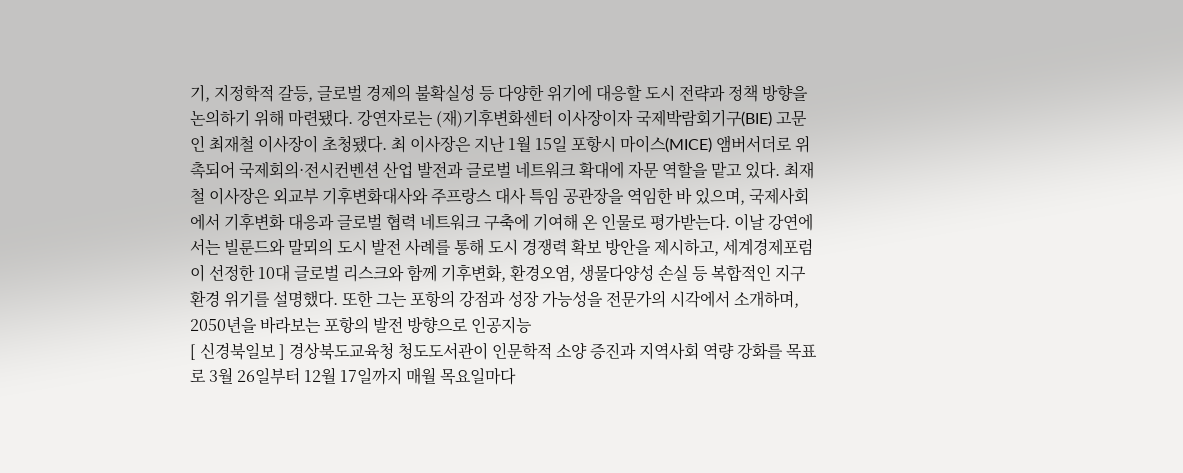기, 지정학적 갈등, 글로벌 경제의 불확실성 등 다양한 위기에 대응할 도시 전략과 정책 방향을 논의하기 위해 마련됐다. 강연자로는 (재)기후변화센터 이사장이자 국제박람회기구(BIE) 고문인 최재철 이사장이 초청됐다. 최 이사장은 지난 1월 15일 포항시 마이스(MICE) 앰버서더로 위촉되어 국제회의·전시컨벤션 산업 발전과 글로벌 네트워크 확대에 자문 역할을 맡고 있다. 최재철 이사장은 외교부 기후변화대사와 주프랑스 대사 특임 공관장을 역임한 바 있으며, 국제사회에서 기후변화 대응과 글로벌 협력 네트워크 구축에 기여해 온 인물로 평가받는다. 이날 강연에서는 빌룬드와 말뫼의 도시 발전 사례를 통해 도시 경쟁력 확보 방안을 제시하고, 세계경제포럼이 선정한 10대 글로벌 리스크와 함께 기후변화, 환경오염, 생물다양성 손실 등 복합적인 지구환경 위기를 설명했다. 또한 그는 포항의 강점과 성장 가능성을 전문가의 시각에서 소개하며, 2050년을 바라보는 포항의 발전 방향으로 인공지능
[ 신경북일보 ] 경상북도교육청 청도도서관이 인문학적 소양 증진과 지역사회 역량 강화를 목표로 3월 26일부터 12월 17일까지 매월 목요일마다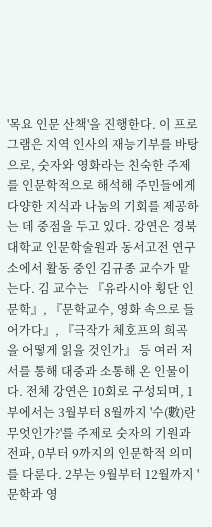'목요 인문 산책'을 진행한다. 이 프로그램은 지역 인사의 재능기부를 바탕으로, 숫자와 영화라는 친숙한 주제를 인문학적으로 해석해 주민들에게 다양한 지식과 나눔의 기회를 제공하는 데 중점을 두고 있다. 강연은 경북대학교 인문학술원과 동서고전 연구소에서 활동 중인 김규종 교수가 맡는다. 김 교수는 『유라시아 횡단 인문학』, 『문학교수, 영화 속으로 들어가다』, 『극작가 체호프의 희곡을 어떻게 읽을 것인가』 등 여러 저서를 통해 대중과 소통해 온 인물이다. 전체 강연은 10회로 구성되며, 1부에서는 3월부터 8월까지 '수(數)란 무엇인가?'를 주제로 숫자의 기원과 전파, 0부터 9까지의 인문학적 의미를 다룬다. 2부는 9월부터 12월까지 '문학과 영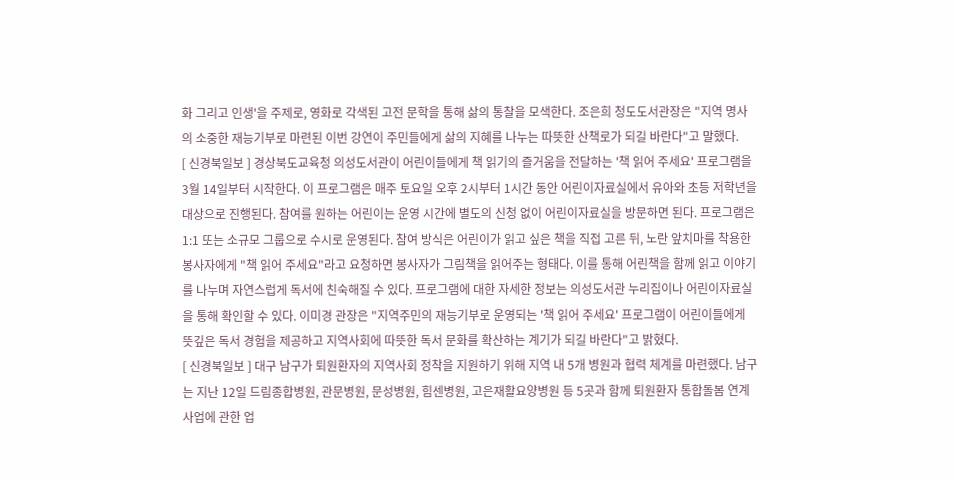화 그리고 인생'을 주제로, 영화로 각색된 고전 문학을 통해 삶의 통찰을 모색한다. 조은희 청도도서관장은 "지역 명사의 소중한 재능기부로 마련된 이번 강연이 주민들에게 삶의 지혜를 나누는 따뜻한 산책로가 되길 바란다"고 말했다.
[ 신경북일보 ] 경상북도교육청 의성도서관이 어린이들에게 책 읽기의 즐거움을 전달하는 '책 읽어 주세요' 프로그램을 3월 14일부터 시작한다. 이 프로그램은 매주 토요일 오후 2시부터 1시간 동안 어린이자료실에서 유아와 초등 저학년을 대상으로 진행된다. 참여를 원하는 어린이는 운영 시간에 별도의 신청 없이 어린이자료실을 방문하면 된다. 프로그램은 1:1 또는 소규모 그룹으로 수시로 운영된다. 참여 방식은 어린이가 읽고 싶은 책을 직접 고른 뒤, 노란 앞치마를 착용한 봉사자에게 "책 읽어 주세요"라고 요청하면 봉사자가 그림책을 읽어주는 형태다. 이를 통해 어린책을 함께 읽고 이야기를 나누며 자연스럽게 독서에 친숙해질 수 있다. 프로그램에 대한 자세한 정보는 의성도서관 누리집이나 어린이자료실을 통해 확인할 수 있다. 이미경 관장은 "지역주민의 재능기부로 운영되는 '책 읽어 주세요' 프로그램이 어린이들에게 뜻깊은 독서 경험을 제공하고 지역사회에 따뜻한 독서 문화를 확산하는 계기가 되길 바란다"고 밝혔다.
[ 신경북일보 ] 대구 남구가 퇴원환자의 지역사회 정착을 지원하기 위해 지역 내 5개 병원과 협력 체계를 마련했다. 남구는 지난 12일 드림종합병원, 관문병원, 문성병원, 힘센병원, 고은재활요양병원 등 5곳과 함께 퇴원환자 통합돌봄 연계사업에 관한 업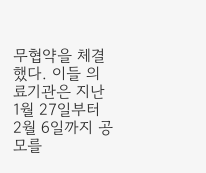무협약을 체결했다. 이들 의료기관은 지난 1월 27일부터 2월 6일까지 공모를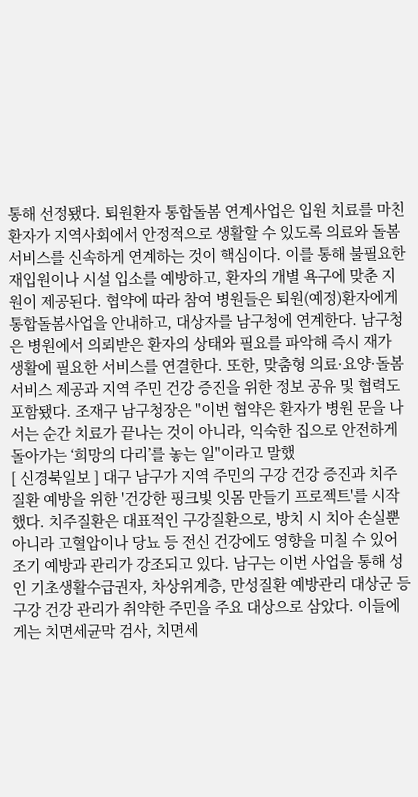통해 선정됐다. 퇴원환자 통합돌봄 연계사업은 입원 치료를 마친 환자가 지역사회에서 안정적으로 생활할 수 있도록 의료와 돌봄서비스를 신속하게 연계하는 것이 핵심이다. 이를 통해 불필요한 재입원이나 시설 입소를 예방하고, 환자의 개별 욕구에 맞춘 지원이 제공된다. 협약에 따라 참여 병원들은 퇴원(예정)환자에게 통합돌봄사업을 안내하고, 대상자를 남구청에 연계한다. 남구청은 병원에서 의뢰받은 환자의 상태와 필요를 파악해 즉시 재가 생활에 필요한 서비스를 연결한다. 또한, 맞춤형 의료·요양·돌봄서비스 제공과 지역 주민 건강 증진을 위한 정보 공유 및 협력도 포함됐다. 조재구 남구청장은 "이번 협약은 환자가 병원 문을 나서는 순간 치료가 끝나는 것이 아니라, 익숙한 집으로 안전하게 돌아가는 ‘희망의 다리’를 놓는 일"이라고 말했
[ 신경북일보 ] 대구 남구가 지역 주민의 구강 건강 증진과 치주질환 예방을 위한 '건강한 핑크빛 잇몸 만들기 프로젝트'를 시작했다. 치주질환은 대표적인 구강질환으로, 방치 시 치아 손실뿐 아니라 고혈압이나 당뇨 등 전신 건강에도 영향을 미칠 수 있어 조기 예방과 관리가 강조되고 있다. 남구는 이번 사업을 통해 성인 기초생활수급권자, 차상위계층, 만성질환 예방관리 대상군 등 구강 건강 관리가 취약한 주민을 주요 대상으로 삼았다. 이들에게는 치면세균막 검사, 치면세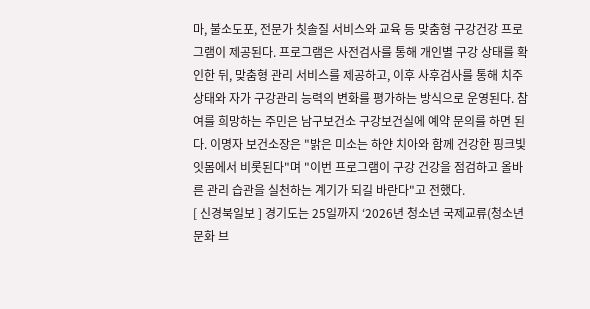마, 불소도포, 전문가 칫솔질 서비스와 교육 등 맞춤형 구강건강 프로그램이 제공된다. 프로그램은 사전검사를 통해 개인별 구강 상태를 확인한 뒤, 맞춤형 관리 서비스를 제공하고, 이후 사후검사를 통해 치주 상태와 자가 구강관리 능력의 변화를 평가하는 방식으로 운영된다. 참여를 희망하는 주민은 남구보건소 구강보건실에 예약 문의를 하면 된다. 이명자 보건소장은 "밝은 미소는 하얀 치아와 함께 건강한 핑크빛 잇몸에서 비롯된다"며 "이번 프로그램이 구강 건강을 점검하고 올바른 관리 습관을 실천하는 계기가 되길 바란다"고 전했다.
[ 신경북일보 ] 경기도는 25일까지 ‘2026년 청소년 국제교류(청소년 문화 브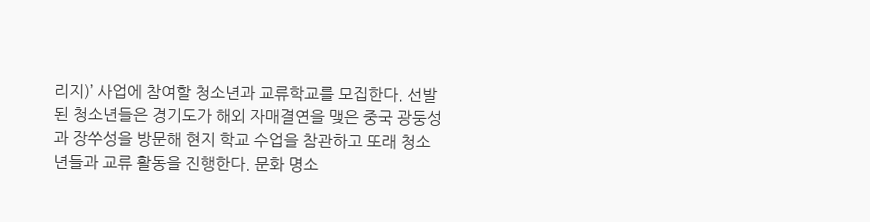리지)’ 사업에 참여할 청소년과 교류학교를 모집한다. 선발된 청소년들은 경기도가 해외 자매결연을 맺은 중국 광둥성과 장쑤성을 방문해 현지 학교 수업을 참관하고 또래 청소년들과 교류 활동을 진행한다. 문화 명소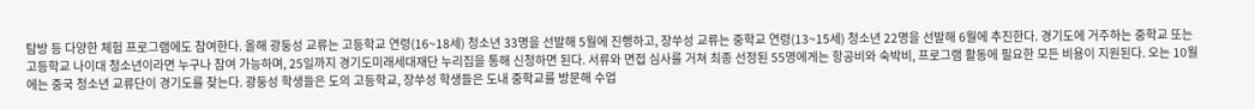탐방 등 다양한 체험 프로그램에도 참여한다. 올해 광둥성 교류는 고등학교 연령(16~18세) 청소년 33명을 선발해 5월에 진행하고, 장쑤성 교류는 중학교 연령(13~15세) 청소년 22명을 선발해 6월에 추진한다. 경기도에 거주하는 중학교 또는 고등학교 나이대 청소년이라면 누구나 참여 가능하며, 25일까지 경기도미래세대재단 누리집을 통해 신청하면 된다. 서류와 면접 심사를 거쳐 최종 선정된 55명에게는 항공비와 숙박비, 프로그램 활동에 필요한 모든 비용이 지원된다. 오는 10월에는 중국 청소년 교류단이 경기도를 찾는다. 광둥성 학생들은 도의 고등학교, 장쑤성 학생들은 도내 중학교를 방문해 수업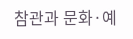참관과 문화·예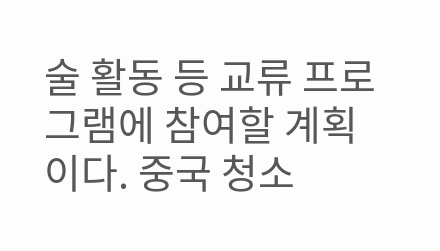술 활동 등 교류 프로그램에 참여할 계획이다. 중국 청소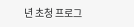년 초청 프로그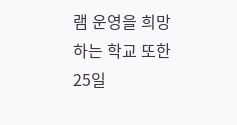램 운영을 희망하는 학교 또한 25일